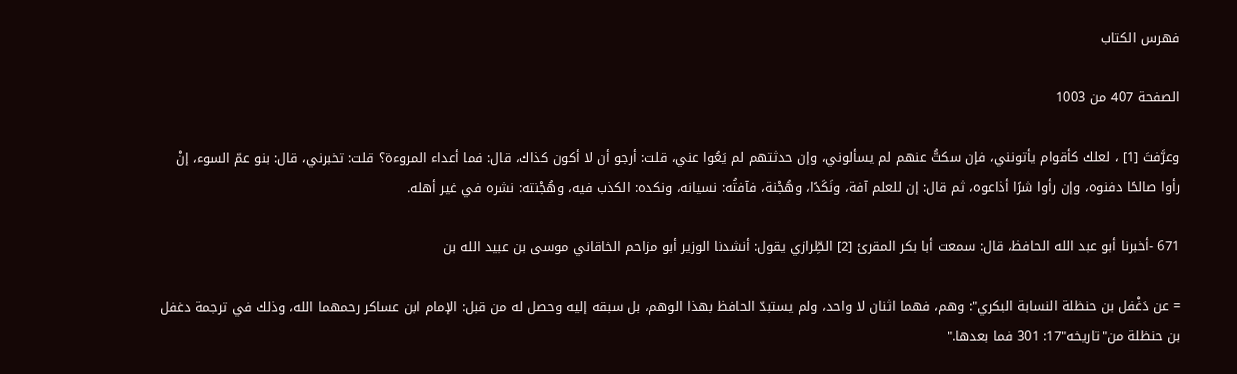فهرس الكتاب

الصفحة 407 من 1003

وعرَّفتَ [1] ، لعلك كأقوام يأتونني، فإن سكتُّ عنهم لم يسألوني، وإن حدثتهم لم يَعُوا عني، قلت: أرجو أن لا أكون كذاك، قال: فما أعداء المروءة؟ قلت: تخبرني، قال: بنو عمّ السوء، إنْ رأوا صالحًا دفنوه، وإن رأوا شرًا أذاعوه، ثم قال: إن للعلم آفة، ونَكَدًا، وهُجْنة، فآفتُه: نسيانه، ونكده: الكذب فيه، وهُجْنته: نشره في غير أهله.

671 -أخبرنا أبو عبد الله الحافظ، قال: سمعت أبا بكر المقرئ [2] الطِّرازي يقول: أنشدنا الوزير أبو مزاحم الخاقاني موسى بن عبيد الله بن

= عن دَغْفل بن حنظلة النسابة البكري": وهم، فهما اثنان لا واحد، ولم يستبدّ الحافظ بهذا الوهم، بل سبقه إليه وحصل له من قبل: الإمام ابن عساكر رحمهما الله، وذلك في ترجمة دغفل بن حنظلة من"تاريخه"17: 301 فما بعدها."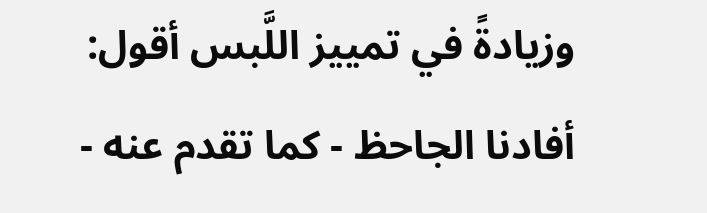وزيادةً في تمييز اللَّبس أقول: أفادنا الجاحظ - كما تقدم عنه -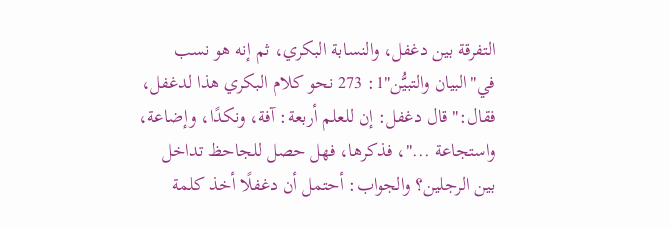التفرقة بين دغفل، والنسابة البكري، ثم إنه هو نسب في"البيان والتبيُّن"1: 273 نحو كلام البكري هذا لدغفل، فقال:"قال دغفل: إن للعلم أربعة: آفة، ونكدًا، وإضاعة، واستجاعة ..."، فذكرها، فهل حصل للجاحظ تداخل بين الرجلين؟ والجواب: أحتمل أن دغفلًا أخذ كلمة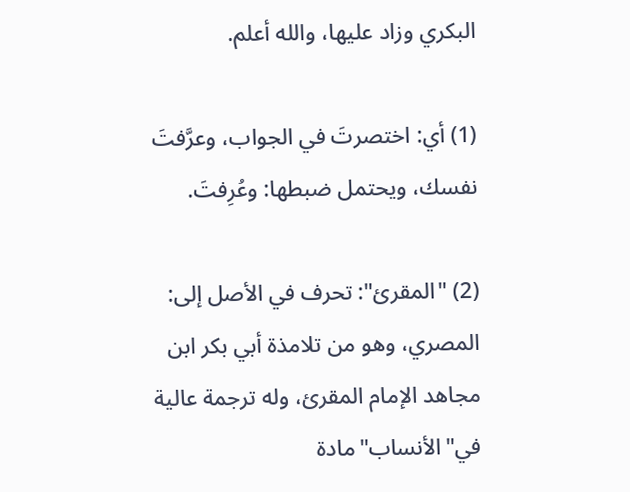البكري وزاد عليها، والله أعلم.

(1) أي: اختصرتَ في الجواب، وعرَّفتَ نفسك، ويحتمل ضبطها: وعُرِفتَ.

(2) "المقرئ": تحرف في الأصل إلى: المصري، وهو من تلامذة أبي بكر ابن مجاهد الإمام المقرئ، وله ترجمة عالية في"الأنساب"مادة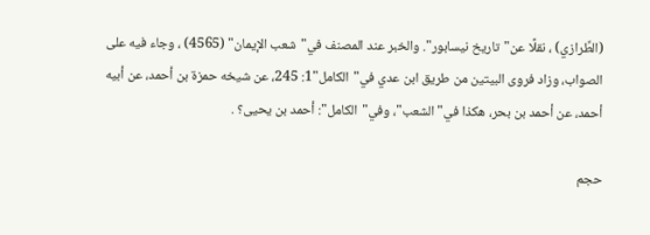(الطِّرازي) ، نقلًا عن"تاريخ نيسابور". والخبر عند المصنف في"شعب الإيمان" (4565) ، وجاء فيه على الصواب، وزاد فروى البيتين من طريق ابن عدي في"الكامل"1: 245، عن شيخه حمزة بن أحمد، عن أبيه أحمد، عن أحمد بن بحر، هكذا في"الشعب"، وفي"الكامل": أحمد بن يحيى؟ .

حجم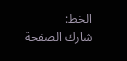الخط:
شارك الصفحة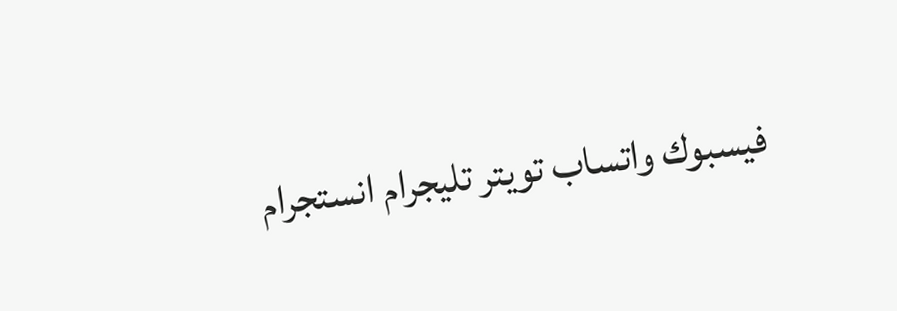فيسبوك واتساب تويتر تليجرام انستجرام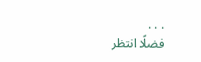. . .
فضلًا انتظر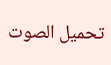تحميل الصوت